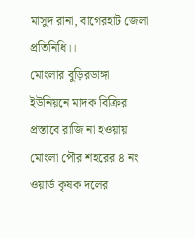মাসুদ রানা, বাগেরহাট জেলা প্রতিনিধি।।
মোংলার বুড়িরডাঙ্গা ইউনিয়নে মাদক বিক্রির প্রস্তাবে রাজি না হওয়ায় মোংলা পৌর শহরের ৪ নং ওয়ার্ড কৃষক দলের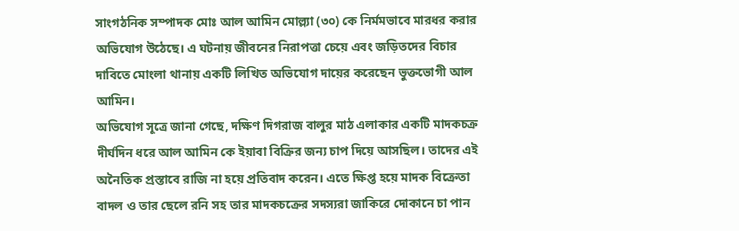সাংগঠনিক সম্পাদক মোঃ আল আমিন মোল্ল্যা (৩০) কে নির্মমভাবে মারধর করার অভিযোগ উঠেছে। এ ঘটনায় জীবনের নিরাপত্তা চেয়ে এবং জড়িতদের বিচার দাবিতে মোংলা থানায় একটি লিখিত অভিযোগ দায়ের করেছেন ভুক্তভোগী আল আমিন।
অভিযোগ সূত্রে জানা গেছে, দক্ষিণ দিগরাজ বালুর মাঠ এলাকার একটি মাদকচক্র দীর্ঘদিন ধরে আল আমিন কে ইয়াবা বিক্রির জন্য চাপ দিয়ে আসছিল। তাদের এই অনৈতিক প্রস্তাবে রাজি না হয়ে প্রতিবাদ করেন। এতে ক্ষিপ্ত হয়ে মাদক বিক্রেতা বাদল ও তার ছেলে রনি সহ তার মাদকচক্রের সদস্যরা জাকিরে দোকানে চা পান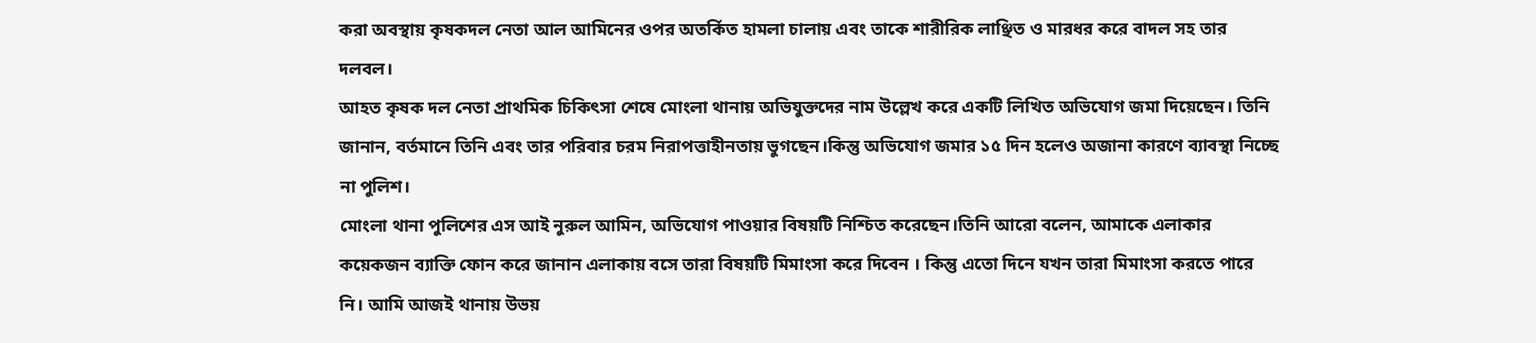করা অবস্থায় কৃষকদল নেতা আল আমিনের ওপর অতর্কিত হামলা চালায় এবং তাকে শারীরিক লাঞ্ছিত ও মারধর করে বাদল সহ তার দলবল।
আহত কৃষক দল নেতা প্রাথমিক চিকিৎসা শেষে মোংলা থানায় অভিযুক্তদের নাম উল্লেখ করে একটি লিখিত অভিযোগ জমা দিয়েছেন। তিনি জানান, বর্তমানে তিনি এবং তার পরিবার চরম নিরাপত্তাহীনতায় ভুগছেন।কিন্তু অভিযোগ জমার ১৫ দিন হলেও অজানা কারণে ব্যাবস্থা নিচ্ছে না পুলিশ।
মোংলা থানা পুলিশের এস আই নুরুল আমিন, অভিযোগ পাওয়ার বিষয়টি নিশ্চিত করেছেন।তিনি আরো বলেন, আমাকে এলাকার কয়েকজন ব্যাক্তি ফোন করে জানান এলাকায় বসে তারা বিষয়টি মিমাংসা করে দিবেন । কিন্তু এতো দিনে যখন তারা মিমাংসা করতে পারে নি। আমি আজই থানায় উভয়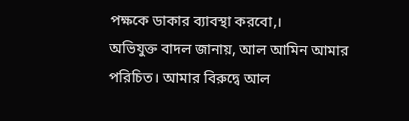পক্ষকে ডাকার ব্যাবস্থা করবো,।
অভিযুক্ত বাদল জানায়, আল আমিন আমার পরিচিত। আমার বিরুদ্বে আল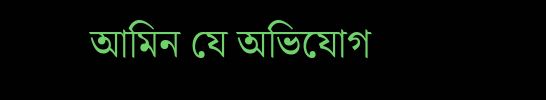আমিন যে অভিযোগ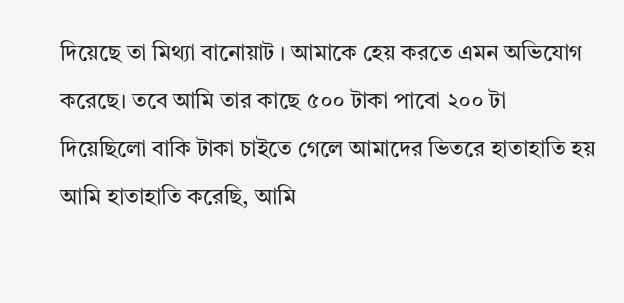দিয়েছে তা মিথ্যা বানোয়াট । আমাকে হেয় করতে এমন অভিযোগ করেছে। তবে আমি তার কাছে ৫০০ টাকা পাবো ২০০ টা দিয়েছিলো বাকি টাকা চাইতে গেলে আমাদের ভিতরে হাতাহাতি হয় আমি হাতাহাতি করেছি, আমি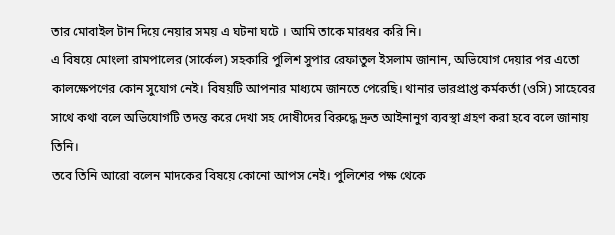তার মোবাইল টান দিয়ে নেয়ার সময় এ ঘটনা ঘটে । আমি তাকে মারধর করি নি।
এ বিষয়ে মোংলা রামপালের (সার্কেল) সহকারি পুলিশ সুপার রেফাতুল ইসলাম জানান, অভিযোগ দেয়ার পর এতো কালক্ষেপণের কোন সুযোগ নেই। বিষয়টি আপনার মাধ্যমে জানতে পেরেছি। থানার ভারপ্রাপ্ত কর্মকর্তা (ওসি) সাহেবের সাথে কথা বলে অভিযোগটি তদন্ত করে দেখা সহ দোষীদের বিরুদ্ধে দ্রুত আইনানুগ ব্যবস্থা গ্রহণ করা হবে বলে জানায় তিনি।
তবে তিনি আরো বলেন মাদকের বিষয়ে কোনো আপস নেই। পুলিশের পক্ষ থেকে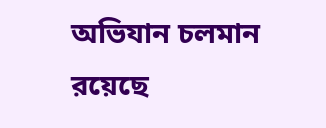অভিযান চলমান রয়েছে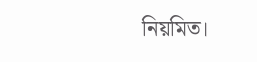নিয়মিত।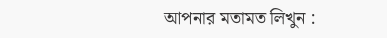আপনার মতামত লিখুন :